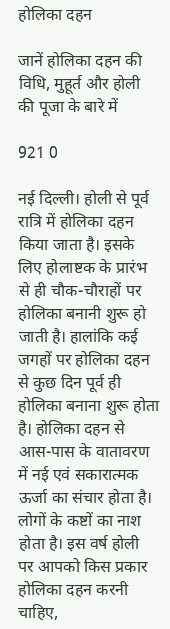होलिका दहन

जानें होलिका दहन की विधि, मुहूर्त और होली की पूजा के बारे में

921 0

नई दिल्ली। होली से पूर्व रात्रि में होलिका दहन किया जाता है। इसके लिए होलाष्टक के प्रारंभ से ही चौक-चौराहों पर होलिका बनानी शुरू हो जाती है। हालांकि कई जगहों पर होलिका दहन से कुछ दिन पूर्व ही होलिका बनाना शुरू होता है। होलिका दहन से आस-पास के वातावरण में नई एवं सकारात्मक ऊर्जा का संचार होता है। लोगों के कष्टों का नाश होता है। इस वर्ष होली पर आपको किस प्रकार होलिका दहन करनी चाहिए,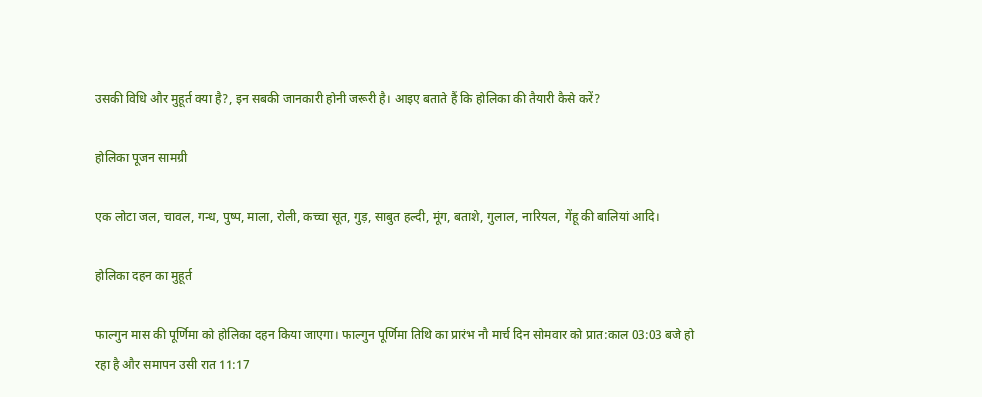उसकी विधि और मुहूर्त क्या है?, इन सबकी जानकारी होनी जरूरी है। आइए बताते हैं कि होलिका की तैयारी कैसे करें?

होलिका पूजन सामग्री

एक लोटा जल, चावल, गन्ध, पुष्प, माला, रोली, कच्चा सूत, गुड़, साबुत हल्दी, मूंग, बताशे, गुलाल, नारियल, गेंहू की बालियां आदि।

होलिका दहन का मुहूर्त

फाल्गुन मास की पूर्णिमा को होलिका दहन किया जाएगा। फाल्गुन पूर्णिमा तिथि का प्रारंभ नौ मार्च दिन सोमवार को प्रात:काल 03:03 बजे हो रहा है और समापन उसी रात 11:17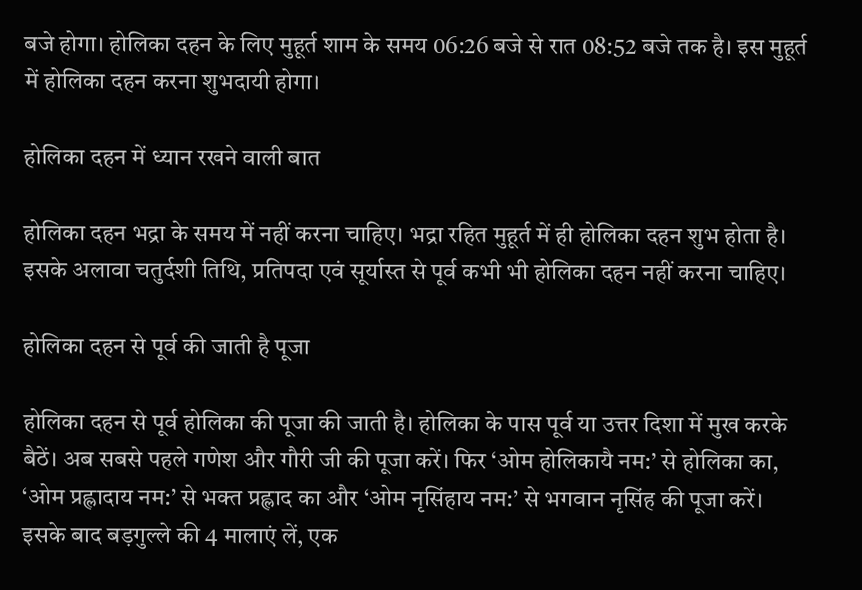बजे होगा। होलिका दहन के लिए मुहूर्त शाम के समय 06:26 बजे से रात 08:52 बजे तक है। इस मुहूर्त में होलिका दहन करना शुभदायी होगा।

होलिका दहन में ध्यान रखने वाली बात

होलिका दहन भद्रा के समय में नहीं करना चाहिए। भद्रा रहित मुहूर्त में ही होलिका दहन शुभ होता है। इसके अलावा चतुर्दशी तिथि, प्रतिपदा एवं सूर्यास्त से पूर्व कभी भी होलिका दहन नहीं करना चाहिए।

होलिका दहन से पूर्व की जाती है पूजा

होलिका दहन से पूर्व होलिका की पूजा की जाती है। होलिका के पास पूर्व या उत्तर दिशा में मुख करके बैठें। अब सबसे पहले गणेश और गौरी जी की पूजा करें। फिर ‘ओम होलिकायै नम:’ से होलिका का, ‘ओम प्रह्लादाय नम:’ से भक्त प्रह्लाद का और ‘ओम नृसिंहाय नम:’ से भगवान नृसिंह की पूजा करें। इसके बाद बड़गुल्ले की 4 मालाएं लें, एक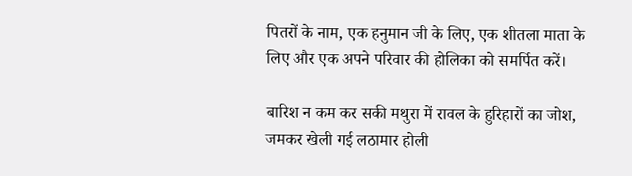पितरों के नाम, एक हनुमान जी के लिए, एक शीतला माता के लिए और एक अपने परिवार की होलिका को समर्पित करें।

बारिश न कम कर सकी मथुरा में रावल के हुरिहारों का जोश, जमकर खेली गई लठामार होली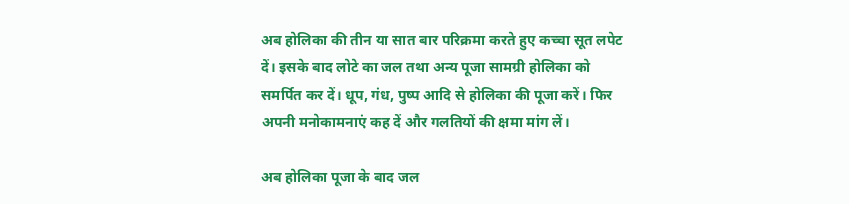अब होलिका की तीन या सात बार परिक्रमा करते हुए कच्चा सूत लपेट दें। इसके बाद लोटे का जल तथा अन्य पूजा सामग्री होलिका को समर्पित कर दें। धूप, गंध, पुष्प आदि से होलिका की पूजा करें। फिर अपनी मनोकामनाएं कह दें और गलतियों की क्षमा मांग लें।

अब होलिका पूजा के बाद जल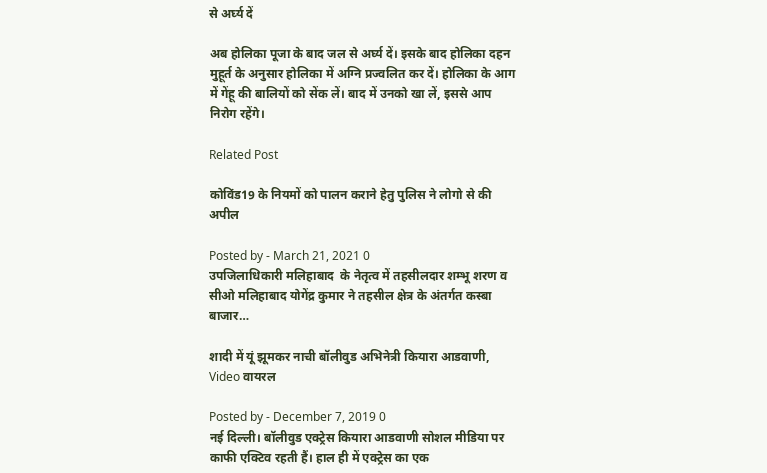से अर्घ्य दें

अब होलिका पूजा के बाद जल से अर्घ्य दें। इसके बाद होलिका दहन मुहूर्त के अनुसार होलिका में अग्नि प्रज्वलित कर दें। होलिका के आग में गेंहू की बालियों को सेंक लें। बाद में उनको खा लें, इससे आप निरोग रहेंगे।

Related Post

कोविंड19 के नियमों को पालन कराने हेतु पुलिस ने लोगो से की अपील

Posted by - March 21, 2021 0
उपजिलाधिकारी मलिहाबाद  के नेतृत्व में तहसीलदार शम्भू शरण व सीओ मलिहाबाद योगेंद्र कुमार ने तहसील क्षेत्र के अंतर्गत कस्बा बाजार…

शादी में यूं झूमकर नाची बॉलीवुड अभिनेत्री कियारा आडवाणी, Video वायरल

Posted by - December 7, 2019 0
नई दिल्ली। बॉलीवुड एक्ट्रेस कियारा आडवाणी सोशल मीडिया पर काफी एक्टिव रहती हैं। हाल ही में एक्ट्रेस का एक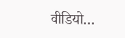वीडियो…